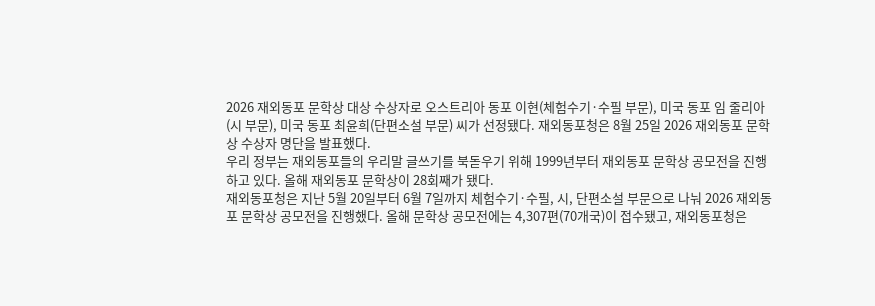2026 재외동포 문학상 대상 수상자로 오스트리아 동포 이현(체험수기·수필 부문), 미국 동포 임 줄리아(시 부문), 미국 동포 최윤희(단편소설 부문) 씨가 선정됐다. 재외동포청은 8월 25일 2026 재외동포 문학상 수상자 명단을 발표했다.
우리 정부는 재외동포들의 우리말 글쓰기를 북돋우기 위해 1999년부터 재외동포 문학상 공모전을 진행하고 있다. 올해 재외동포 문학상이 28회째가 됐다.
재외동포청은 지난 5월 20일부터 6월 7일까지 체험수기·수필, 시, 단편소설 부문으로 나눠 2026 재외동포 문학상 공모전을 진행했다. 올해 문학상 공모전에는 4,307편(70개국)이 접수됐고, 재외동포청은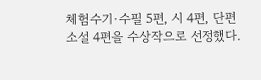체험수기·수필 5편, 시 4편, 단편소설 4편을 수상작으로 선정했다.